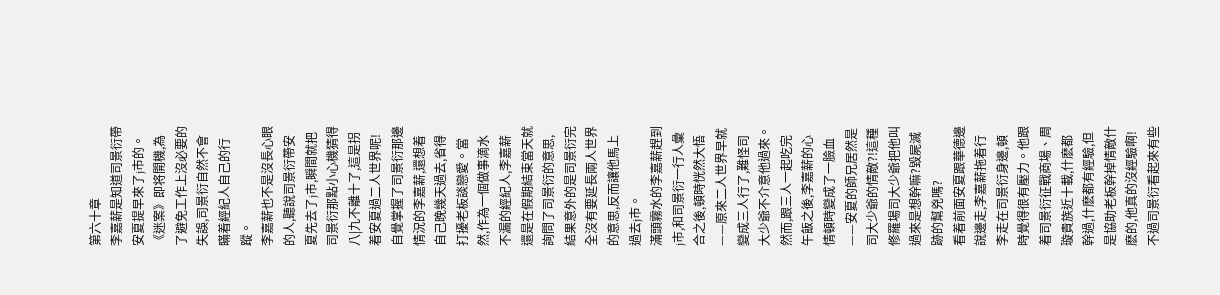第六十章
李嘉薪是知道司景衍帶安夏提早來了j市的。《迷案》即将開機,為了避免工作上沒必要的失誤,司景衍自然不會瞞着經紀人自己的行蹤。
李嘉薪也不是沒長心眼的人,聽說司景衍帶安夏先去了j市,瞬間就把司景衍那點小心機猜得八|九不離十了,這是拐着安夏過二人世界呢!自覺掌握了司景衍那邊情況的李嘉薪,還想着自己晚幾天過去,省得打擾老板談戀愛。當然,作為一個做事滴水不漏的經紀人,李嘉薪還是在假期結束當天就詢問了司景衍的意思,結果意外的是司景衍完全沒有要延長兩人世界的意思,反而讓他馬上過去j市。
滿頭霧水的李嘉薪趕到j市,和司景衍一行人彙合之後,頓時恍然大悟——原來二人世界早就變成三人行了,難怪司大少爺不介意他過來。然而,跟三人一起吃完午飯之後,李嘉薪的心情頓時變成了一臉血——安夏的師兄居然是司大少爺的情敵?!這種修羅場司大少爺把他叫過來是想幹嘛?毀屍滅跡的幫兇嗎?
看着前面安夏跟華德邊說邊走,李嘉薪拖着行李走在司景衍身邊,頓時覺得很有壓力。他跟着司景衍征戰商場、周璇貴族近十載,什麽都幹過,什麽都有經驗,但是協助老板幹掉情敵什麽的,他真的沒經驗啊!
不過司景衍看起來有些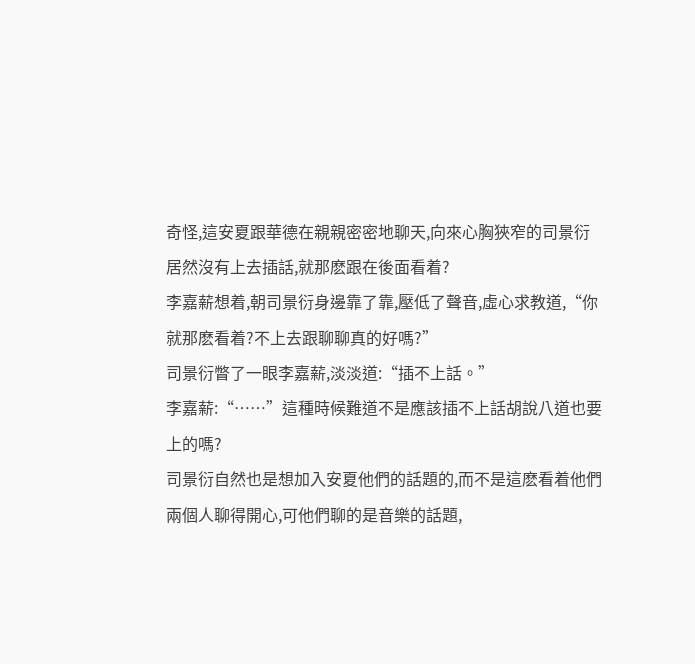奇怪,這安夏跟華德在親親密密地聊天,向來心胸狹窄的司景衍居然沒有上去插話,就那麽跟在後面看着?
李嘉薪想着,朝司景衍身邊靠了靠,壓低了聲音,虛心求教道,“你就那麽看着?不上去跟聊聊真的好嗎?”
司景衍瞥了一眼李嘉薪,淡淡道:“插不上話。”
李嘉薪:“……”這種時候難道不是應該插不上話胡說八道也要上的嗎?
司景衍自然也是想加入安夏他們的話題的,而不是這麽看着他們兩個人聊得開心,可他們聊的是音樂的話題,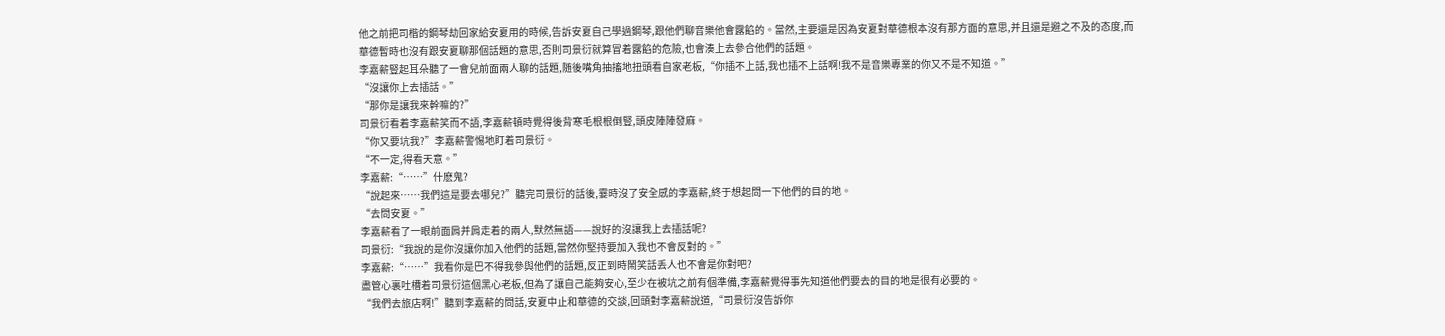他之前把司楷的鋼琴劫回家給安夏用的時候,告訴安夏自己學過鋼琴,跟他們聊音樂他會露餡的。當然,主要還是因為安夏對華德根本沒有那方面的意思,并且還是避之不及的态度,而華德暫時也沒有跟安夏聊那個話題的意思,否則司景衍就算冒着露餡的危險,也會湊上去參合他們的話題。
李嘉薪豎起耳朵聽了一會兒前面兩人聊的話題,随後嘴角抽搐地扭頭看自家老板,“你插不上話,我也插不上話啊!我不是音樂專業的你又不是不知道。”
“沒讓你上去插話。”
“那你是讓我來幹嘛的?”
司景衍看着李嘉薪笑而不語,李嘉薪頓時覺得後背寒毛根根倒豎,頭皮陣陣發麻。
“你又要坑我?”李嘉薪警惕地盯着司景衍。
“不一定,得看天意。”
李嘉薪:“……”什麽鬼?
“說起來……我們這是要去哪兒?”聽完司景衍的話後,霎時沒了安全感的李嘉薪,終于想起問一下他們的目的地。
“去問安夏。”
李嘉薪看了一眼前面肩并肩走着的兩人,默然無語——說好的沒讓我上去插話呢?
司景衍:“我說的是你沒讓你加入他們的話題,當然你堅持要加入我也不會反對的。”
李嘉薪:“……”我看你是巴不得我參與他們的話題,反正到時鬧笑話丢人也不會是你對吧?
盡管心裏吐槽着司景衍這個黑心老板,但為了讓自己能夠安心,至少在被坑之前有個準備,李嘉薪覺得事先知道他們要去的目的地是很有必要的。
“我們去旅店啊!”聽到李嘉薪的問話,安夏中止和華德的交談,回頭對李嘉薪說道,“司景衍沒告訴你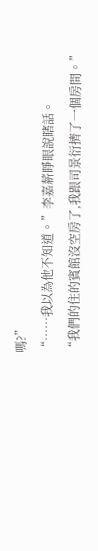嗎?”
“……我以為他不知道。”李嘉薪睜眼說瞎話。
“我們的住的賓館沒空房了,我跟司景衍擠了一個房間。”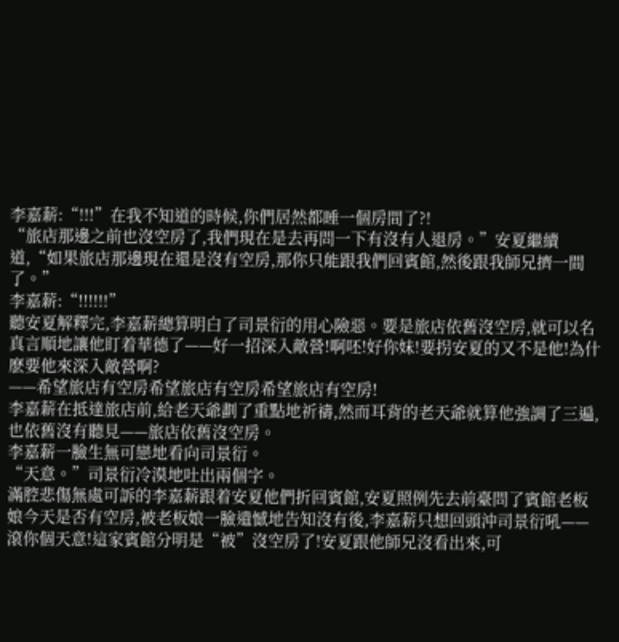李嘉薪:“!!!”在我不知道的時候,你們居然都睡一個房間了?!
“旅店那邊之前也沒空房了,我們現在是去再問一下有沒有人退房。”安夏繼續道,“如果旅店那邊現在還是沒有空房,那你只能跟我們回賓館,然後跟我師兄擠一間了。”
李嘉薪:“!!!!!!”
聽安夏解釋完,李嘉薪總算明白了司景衍的用心險惡。要是旅店依舊沒空房,就可以名真言順地讓他盯着華德了——好一招深入敵營!啊呸!好你妹!要拐安夏的又不是他!為什麽要他來深入敵營啊?
——希望旅店有空房希望旅店有空房希望旅店有空房!
李嘉薪在抵達旅店前,給老天爺劃了重點地祈禱,然而耳背的老天爺就算他強調了三遍,也依舊沒有聽見——旅店依舊沒空房。
李嘉薪一臉生無可戀地看向司景衍。
“天意。”司景衍冷漠地吐出兩個字。
滿腔悲傷無處可訴的李嘉薪跟着安夏他們折回賓館,安夏照例先去前臺問了賓館老板娘今天是否有空房,被老板娘一臉遺憾地告知沒有後,李嘉薪只想回頭沖司景衍吼——滾你個天意!這家賓館分明是“被”沒空房了!安夏跟他師兄沒看出來,可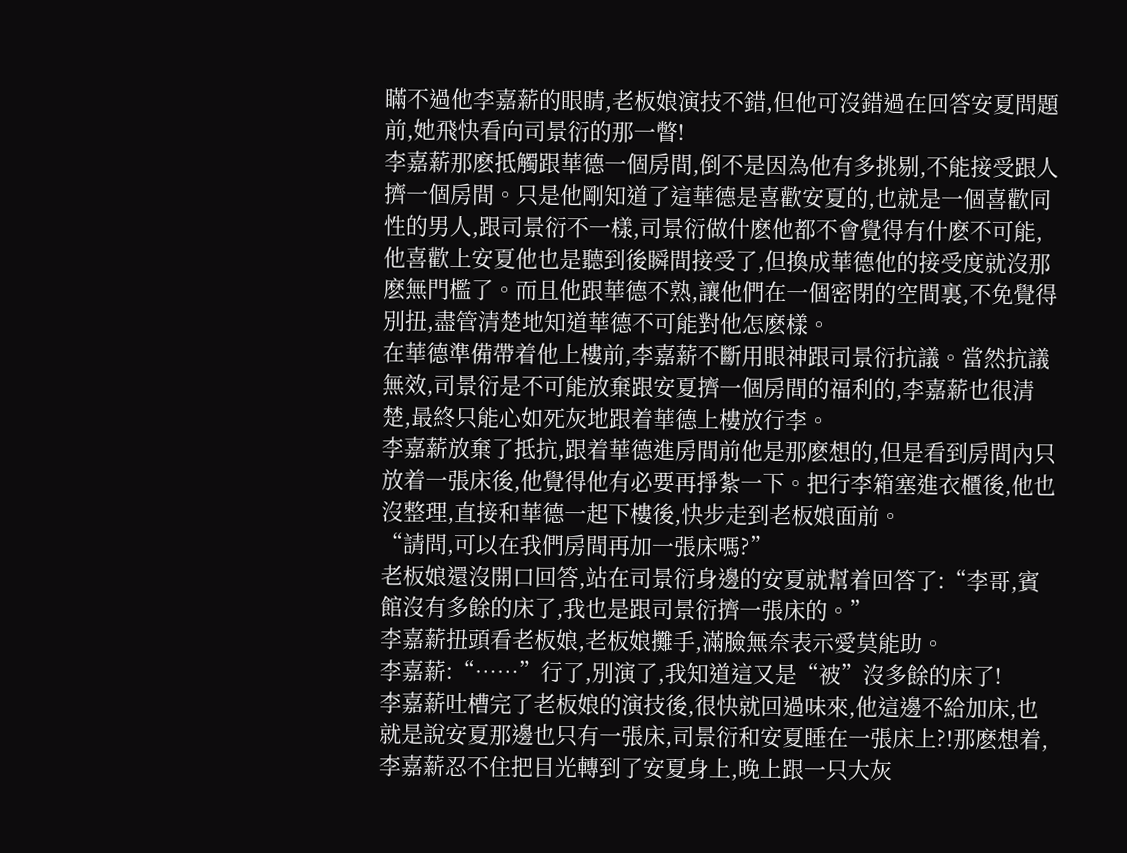瞞不過他李嘉薪的眼睛,老板娘演技不錯,但他可沒錯過在回答安夏問題前,她飛快看向司景衍的那一瞥!
李嘉薪那麽抵觸跟華德一個房間,倒不是因為他有多挑剔,不能接受跟人擠一個房間。只是他剛知道了這華德是喜歡安夏的,也就是一個喜歡同性的男人,跟司景衍不一樣,司景衍做什麽他都不會覺得有什麽不可能,他喜歡上安夏他也是聽到後瞬間接受了,但換成華德他的接受度就沒那麽無門檻了。而且他跟華德不熟,讓他們在一個密閉的空間裏,不免覺得別扭,盡管清楚地知道華德不可能對他怎麽樣。
在華德準備帶着他上樓前,李嘉薪不斷用眼神跟司景衍抗議。當然抗議無效,司景衍是不可能放棄跟安夏擠一個房間的福利的,李嘉薪也很清楚,最終只能心如死灰地跟着華德上樓放行李。
李嘉薪放棄了抵抗,跟着華德進房間前他是那麽想的,但是看到房間內只放着一張床後,他覺得他有必要再掙紮一下。把行李箱塞進衣櫃後,他也沒整理,直接和華德一起下樓後,快步走到老板娘面前。
“請問,可以在我們房間再加一張床嗎?”
老板娘還沒開口回答,站在司景衍身邊的安夏就幫着回答了:“李哥,賓館沒有多餘的床了,我也是跟司景衍擠一張床的。”
李嘉薪扭頭看老板娘,老板娘攤手,滿臉無奈表示愛莫能助。
李嘉薪:“……”行了,別演了,我知道這又是“被”沒多餘的床了!
李嘉薪吐槽完了老板娘的演技後,很快就回過味來,他這邊不給加床,也就是說安夏那邊也只有一張床,司景衍和安夏睡在一張床上?!那麽想着,李嘉薪忍不住把目光轉到了安夏身上,晚上跟一只大灰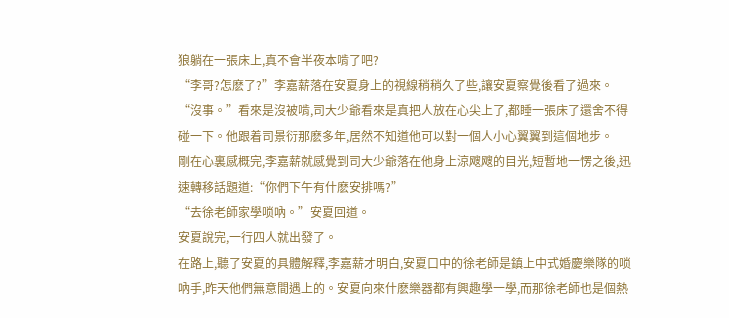狼躺在一張床上,真不會半夜本啃了吧?
“李哥?怎麽了?”李嘉薪落在安夏身上的視線稍稍久了些,讓安夏察覺後看了過來。
“沒事。”看來是沒被啃,司大少爺看來是真把人放在心尖上了,都睡一張床了還舍不得碰一下。他跟着司景衍那麽多年,居然不知道他可以對一個人小心翼翼到這個地步。
剛在心裏感概完,李嘉薪就感覺到司大少爺落在他身上涼飕飕的目光,短暫地一愣之後,迅速轉移話題道:“你們下午有什麽安排嗎?”
“去徐老師家學唢吶。”安夏回道。
安夏說完,一行四人就出發了。
在路上,聽了安夏的具體解釋,李嘉薪才明白,安夏口中的徐老師是鎮上中式婚慶樂隊的唢吶手,昨天他們無意間遇上的。安夏向來什麽樂器都有興趣學一學,而那徐老師也是個熱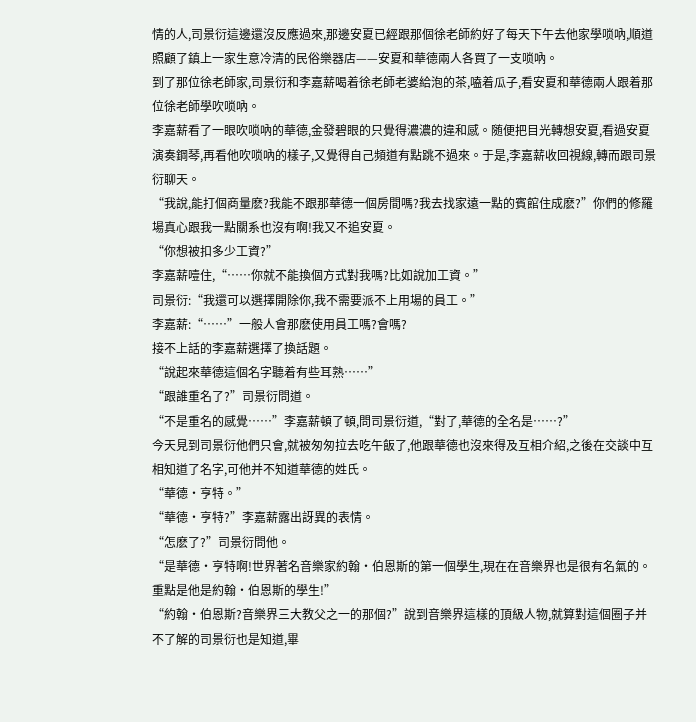情的人,司景衍這邊還沒反應過來,那邊安夏已經跟那個徐老師約好了每天下午去他家學唢吶,順道照顧了鎮上一家生意冷清的民俗樂器店——安夏和華德兩人各買了一支唢吶。
到了那位徐老師家,司景衍和李嘉薪喝着徐老師老婆給泡的茶,嗑着瓜子,看安夏和華德兩人跟着那位徐老師學吹唢吶。
李嘉薪看了一眼吹唢吶的華德,金發碧眼的只覺得濃濃的違和感。随便把目光轉想安夏,看過安夏演奏鋼琴,再看他吹唢吶的樣子,又覺得自己頻道有點跳不過來。于是,李嘉薪收回視線,轉而跟司景衍聊天。
“我說,能打個商量麽?我能不跟那華德一個房間嗎?我去找家遠一點的賓館住成麽?”你們的修羅場真心跟我一點關系也沒有啊!我又不追安夏。
“你想被扣多少工資?”
李嘉薪噎住,“……你就不能換個方式對我嗎?比如說加工資。”
司景衍:“我還可以選擇開除你,我不需要派不上用場的員工。”
李嘉薪:“……”一般人會那麽使用員工嗎?會嗎?
接不上話的李嘉薪選擇了換話題。
“說起來華德這個名字聽着有些耳熟……”
“跟誰重名了?”司景衍問道。
“不是重名的感覺……”李嘉薪頓了頓,問司景衍道,“對了,華德的全名是……?”
今天見到司景衍他們只會,就被匆匆拉去吃午飯了,他跟華德也沒來得及互相介紹,之後在交談中互相知道了名字,可他并不知道華德的姓氏。
“華德·亨特。”
“華德·亨特?”李嘉薪露出訝異的表情。
“怎麽了?”司景衍問他。
“是華德·亨特啊!世界著名音樂家約翰·伯恩斯的第一個學生,現在在音樂界也是很有名氣的。重點是他是約翰·伯恩斯的學生!”
“約翰·伯恩斯?音樂界三大教父之一的那個?”說到音樂界這樣的頂級人物,就算對這個圈子并不了解的司景衍也是知道,畢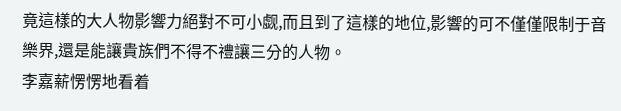竟這樣的大人物影響力絕對不可小觑,而且到了這樣的地位,影響的可不僅僅限制于音樂界,還是能讓貴族們不得不禮讓三分的人物。
李嘉薪愣愣地看着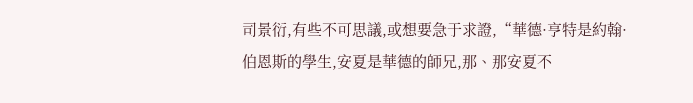司景衍,有些不可思議,或想要急于求證,“華德·亨特是約翰·伯恩斯的學生,安夏是華德的師兄,那、那安夏不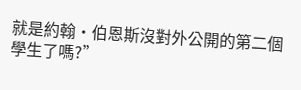就是約翰·伯恩斯沒對外公開的第二個學生了嗎?”